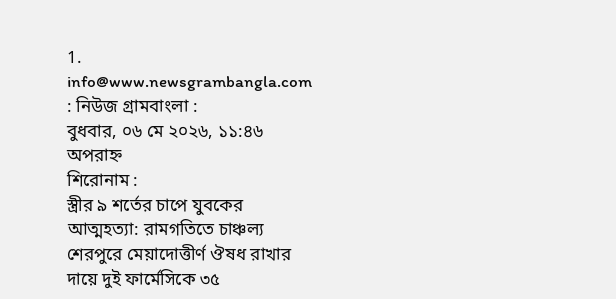1. info@www.newsgrambangla.com : নিউজ গ্রামবাংলা :
বুধবার, ০৬ মে ২০২৬, ১১:৪৬ অপরাহ্ন
শিরোনাম :
স্ত্রীর ৯ শর্তের চাপে যুবকের আত্মহত্যা: রামগতিতে চাঞ্চল্য শেরপুরে মেয়াদোত্তীর্ণ ঔষধ রাখার দায়ে দুই ফার্মেসিকে ৩৫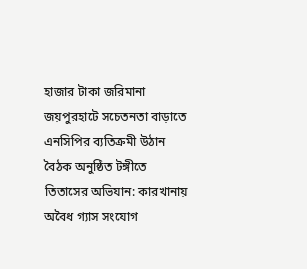হাজার টাকা জরিমানা জয়পুরহাটে সচেতনতা বাড়াতে এনসিপির ব্যতিক্রমী উঠান বৈঠক অনুষ্ঠিত টঙ্গীতে তিতাসের অভিযান: কারখানায় অবৈধ গ্যাস সংযোগ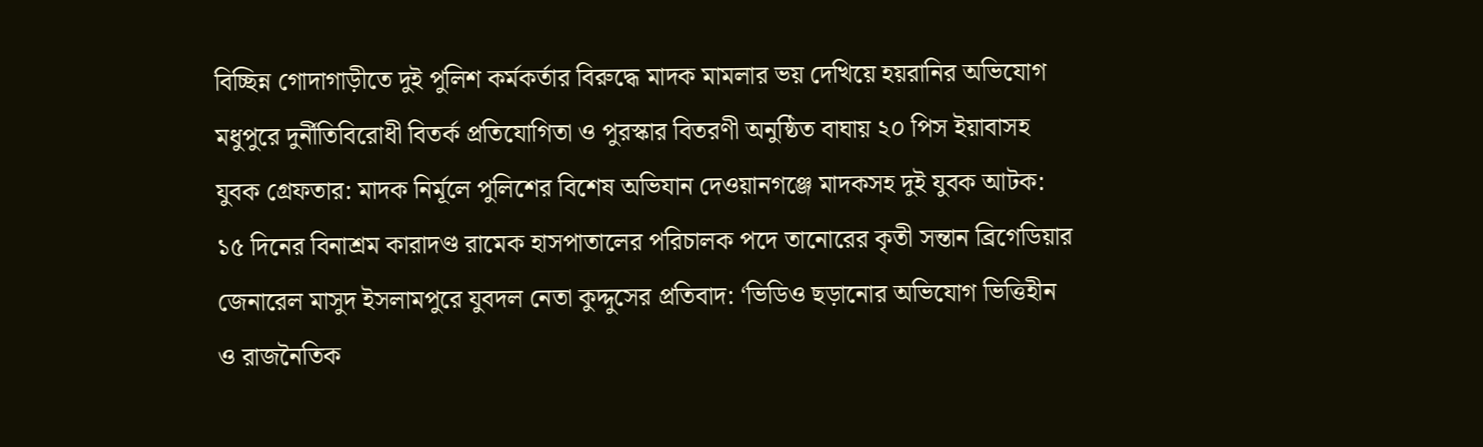বিচ্ছিন্ন গোদাগাড়ীতে দুই পুলিশ কর্মকর্তার বিরুদ্ধে মাদক মামলার ভয় দেখিয়ে হয়রানির অভিযোগ মধুপুরে দুর্নীতিবিরোধী বিতর্ক প্রতিযোগিতা ও পুরস্কার বিতরণী অনুষ্ঠিত বাঘায় ২০ পিস ইয়াবাসহ যুবক গ্রেফতার: মাদক নির্মূলে পুলিশের বিশেষ অভিযান দেওয়ানগঞ্জে মাদকসহ দুই যুবক আটক: ১৫ দিনের বিনাশ্রম কারাদণ্ড রামেক হাসপাতালের পরিচালক পদে তানোরের কৃতী সন্তান ব্রিগেডিয়ার জেনারেল মাসুদ ইসলামপুরে যুবদল নেতা কুদ্দুসের প্রতিবাদ: ‘ভিডিও ছড়ানোর অভিযোগ ভিত্তিহীন ও রাজনৈতিক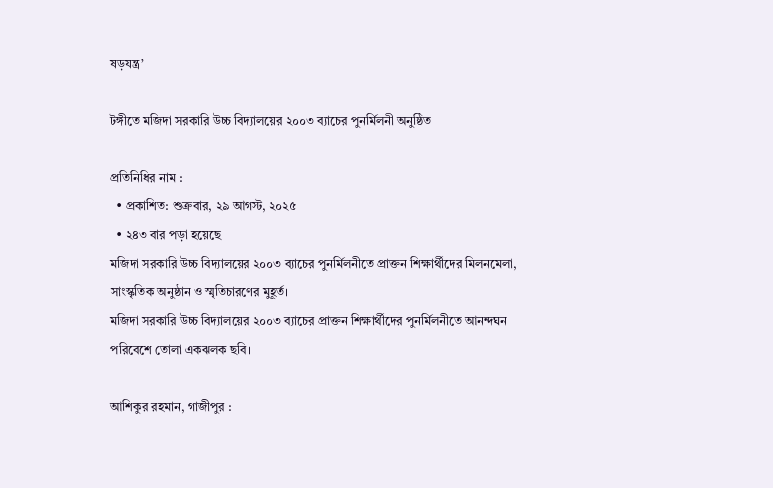ষড়যন্ত্র’

টঙ্গীতে মজিদা সরকারি উচ্চ বিদ্যালয়ের ২০০৩ ব্যাচের পুনর্মিলনী অনুষ্ঠিত

প্রতিনিধির নাম :
  • প্রকাশিত: শুক্রবার, ২৯ আগস্ট, ২০২৫
  • ২৪৩ বার পড়া হয়েছে
মজিদা সরকারি উচ্চ বিদ্যালয়ের ২০০৩ ব্যাচের পুনর্মিলনীতে প্রাক্তন শিক্ষার্থীদের মিলনমেলা, সাংস্কৃতিক অনুষ্ঠান ও স্মৃতিচারণের মুহূর্ত।
মজিদা সরকারি উচ্চ বিদ্যালয়ের ২০০৩ ব্যাচের প্রাক্তন শিক্ষার্থীদের পুনর্মিলনীতে আনন্দঘন পরিবেশে তোলা একঝলক ছবি।

আশিকুর রহমান, গাজীপুর :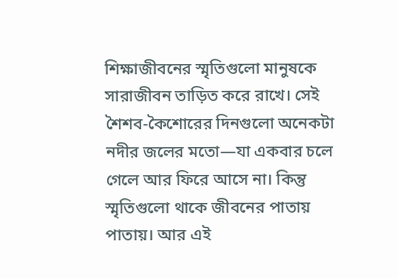শিক্ষাজীবনের স্মৃতিগুলো মানুষকে সারাজীবন তাড়িত করে রাখে। সেই শৈশব-কৈশোরের দিনগুলো অনেকটা নদীর জলের মতো—যা একবার চলে গেলে আর ফিরে আসে না। কিন্তু স্মৃতিগুলো থাকে জীবনের পাতায় পাতায়। আর এই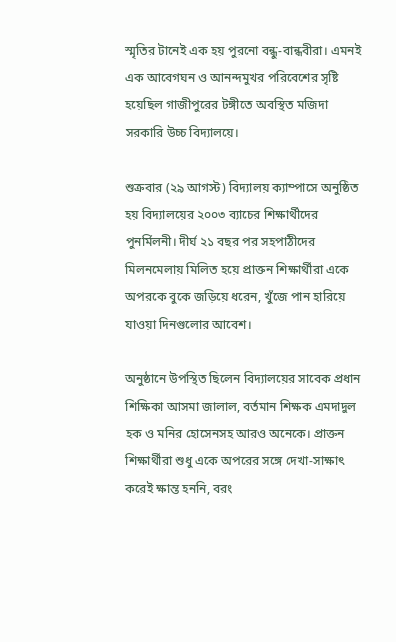স্মৃতির টানেই এক হয় পুরনো বন্ধু-বান্ধবীরা। এমনই এক আবেগঘন ও আনন্দমুখর পরিবেশের সৃষ্টি হয়েছিল গাজীপুরের টঙ্গীতে অবস্থিত মজিদা সরকারি উচ্চ বিদ্যালয়ে।

শুক্রবার (২৯ আগস্ট) বিদ্যালয় ক্যাম্পাসে অনুষ্ঠিত হয় বিদ্যালয়ের ২০০৩ ব্যাচের শিক্ষার্থীদের পুনর্মিলনী। দীর্ঘ ২১ বছর পর সহপাঠীদের মিলনমেলায় মিলিত হয়ে প্রাক্তন শিক্ষার্থীরা একে অপরকে বুকে জড়িয়ে ধরেন, খুঁজে পান হারিয়ে যাওয়া দিনগুলোর আবেশ।

অনুষ্ঠানে উপস্থিত ছিলেন বিদ্যালয়ের সাবেক প্রধান শিক্ষিকা আসমা জালাল, বর্তমান শিক্ষক এমদাদুল হক ও মনির হোসেনসহ আরও অনেকে। প্রাক্তন শিক্ষার্থীরা শুধু একে অপরের সঙ্গে দেখা-সাক্ষাৎ করেই ক্ষান্ত হননি, বরং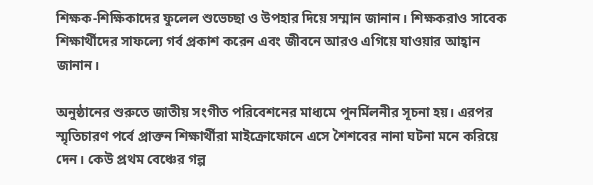শিক্ষক-শিক্ষিকাদের ফুলেল শুভেচ্ছা ও উপহার দিয়ে সম্মান জানান। শিক্ষকরাও সাবেক শিক্ষার্থীদের সাফল্যে গর্ব প্রকাশ করেন এবং জীবনে আরও এগিয়ে যাওয়ার আহ্বান জানান।

অনুষ্ঠানের শুরুতে জাতীয় সংগীত পরিবেশনের মাধ্যমে পুনর্মিলনীর সূচনা হয়। এরপর স্মৃতিচারণ পর্বে প্রাক্তন শিক্ষার্থীরা মাইক্রোফোনে এসে শৈশবের নানা ঘটনা মনে করিয়ে দেন। কেউ প্রথম বেঞ্চের গল্প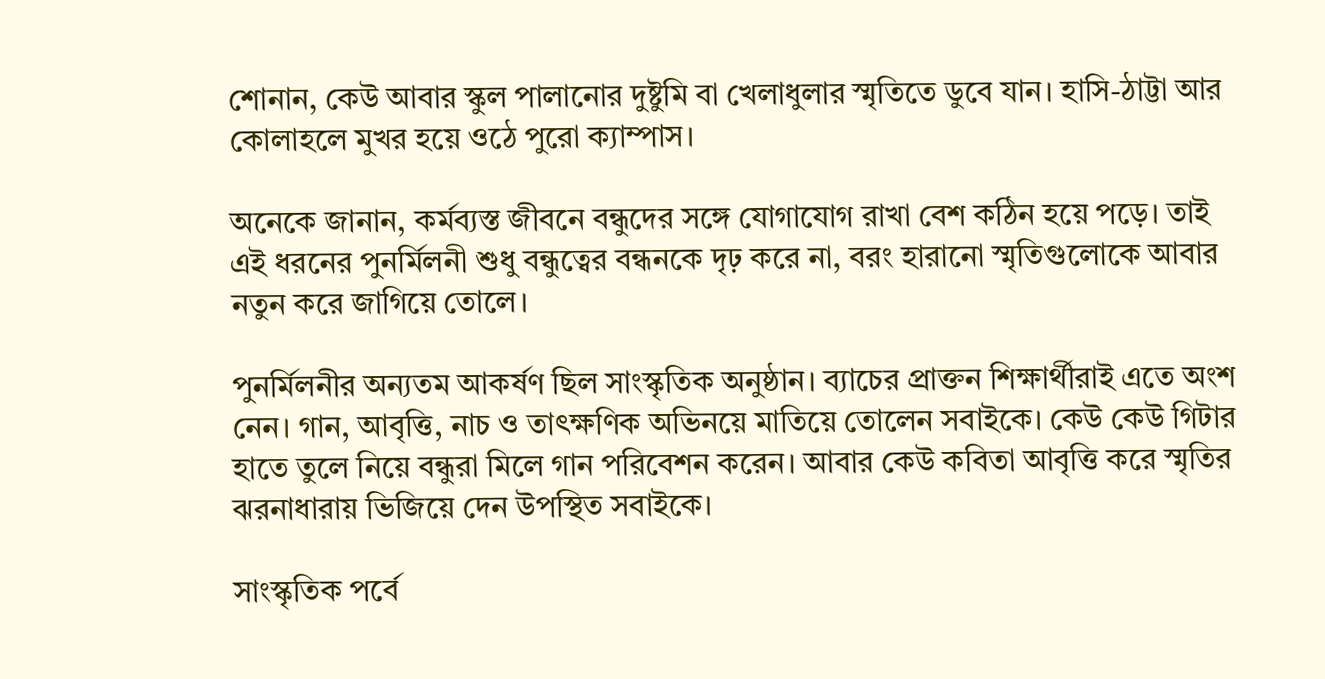শোনান, কেউ আবার স্কুল পালানোর দুষ্টুমি বা খেলাধুলার স্মৃতিতে ডুবে যান। হাসি-ঠাট্টা আর কোলাহলে মুখর হয়ে ওঠে পুরো ক্যাম্পাস।

অনেকে জানান, কর্মব্যস্ত জীবনে বন্ধুদের সঙ্গে যোগাযোগ রাখা বেশ কঠিন হয়ে পড়ে। তাই এই ধরনের পুনর্মিলনী শুধু বন্ধুত্বের বন্ধনকে দৃঢ় করে না, বরং হারানো স্মৃতিগুলোকে আবার নতুন করে জাগিয়ে তোলে।

পুনর্মিলনীর অন্যতম আকর্ষণ ছিল সাংস্কৃতিক অনুষ্ঠান। ব্যাচের প্রাক্তন শিক্ষার্থীরাই এতে অংশ নেন। গান, আবৃত্তি, নাচ ও তাৎক্ষণিক অভিনয়ে মাতিয়ে তোলেন সবাইকে। কেউ কেউ গিটার হাতে তুলে নিয়ে বন্ধুরা মিলে গান পরিবেশন করেন। আবার কেউ কবিতা আবৃত্তি করে স্মৃতির ঝরনাধারায় ভিজিয়ে দেন উপস্থিত সবাইকে।

সাংস্কৃতিক পর্বে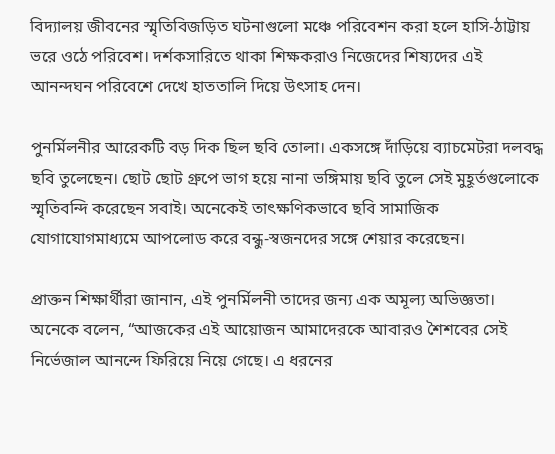বিদ্যালয় জীবনের স্মৃতিবিজড়িত ঘটনাগুলো মঞ্চে পরিবেশন করা হলে হাসি-ঠাট্টায় ভরে ওঠে পরিবেশ। দর্শকসারিতে থাকা শিক্ষকরাও নিজেদের শিষ্যদের এই আনন্দঘন পরিবেশে দেখে হাততালি দিয়ে উৎসাহ দেন।

পুনর্মিলনীর আরেকটি বড় দিক ছিল ছবি তোলা। একসঙ্গে দাঁড়িয়ে ব্যাচমেটরা দলবদ্ধ ছবি তুলেছেন। ছোট ছোট গ্রুপে ভাগ হয়ে নানা ভঙ্গিমায় ছবি তুলে সেই মুহূর্তগুলোকে স্মৃতিবন্দি করেছেন সবাই। অনেকেই তাৎক্ষণিকভাবে ছবি সামাজিক যোগাযোগমাধ্যমে আপলোড করে বন্ধু-স্বজনদের সঙ্গে শেয়ার করেছেন।

প্রাক্তন শিক্ষার্থীরা জানান, এই পুনর্মিলনী তাদের জন্য এক অমূল্য অভিজ্ঞতা। অনেকে বলেন, “আজকের এই আয়োজন আমাদেরকে আবারও শৈশবের সেই নির্ভেজাল আনন্দে ফিরিয়ে নিয়ে গেছে। এ ধরনের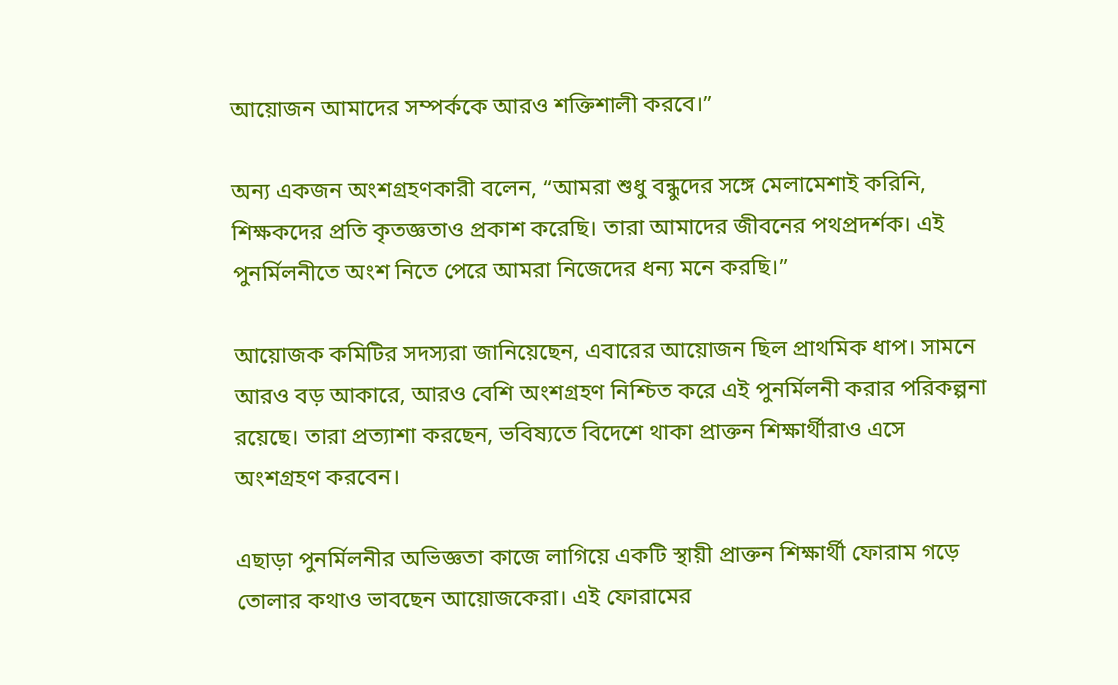আয়োজন আমাদের সম্পর্ককে আরও শক্তিশালী করবে।”

অন্য একজন অংশগ্রহণকারী বলেন, “আমরা শুধু বন্ধুদের সঙ্গে মেলামেশাই করিনি, শিক্ষকদের প্রতি কৃতজ্ঞতাও প্রকাশ করেছি। তারা আমাদের জীবনের পথপ্রদর্শক। এই পুনর্মিলনীতে অংশ নিতে পেরে আমরা নিজেদের ধন্য মনে করছি।”

আয়োজক কমিটির সদস্যরা জানিয়েছেন, এবারের আয়োজন ছিল প্রাথমিক ধাপ। সামনে আরও বড় আকারে, আরও বেশি অংশগ্রহণ নিশ্চিত করে এই পুনর্মিলনী করার পরিকল্পনা রয়েছে। তারা প্রত্যাশা করছেন, ভবিষ্যতে বিদেশে থাকা প্রাক্তন শিক্ষার্থীরাও এসে অংশগ্রহণ করবেন।

এছাড়া পুনর্মিলনীর অভিজ্ঞতা কাজে লাগিয়ে একটি স্থায়ী প্রাক্তন শিক্ষার্থী ফোরাম গড়ে তোলার কথাও ভাবছেন আয়োজকেরা। এই ফোরামের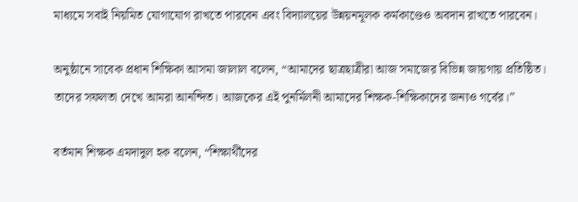মাধ্যমে সবাই নিয়মিত যোগাযোগ রাখতে পারবেন এবং বিদ্যালয়ের উন্নয়নমূলক কর্মকাণ্ডেও অবদান রাখতে পারবেন।

অনুষ্ঠানে সাবেক প্রধান শিক্ষিকা আসমা জালাল বলেন, “আমাদের ছাত্রছাত্রীরা আজ সমাজের বিভিন্ন জায়গায় প্রতিষ্ঠিত। তাদের সফলতা দেখে আমরা আনন্দিত। আজকের এই পুনর্মিলনী আমাদের শিক্ষক-শিক্ষিকাদের জন্যও গর্বের।”

বর্তমান শিক্ষক এমদাদুল হক বলেন, “শিক্ষার্থীদের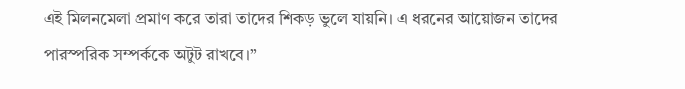এই মিলনমেলা প্রমাণ করে তারা তাদের শিকড় ভুলে যায়নি। এ ধরনের আয়োজন তাদের পারস্পরিক সম্পর্ককে অটুট রাখবে।”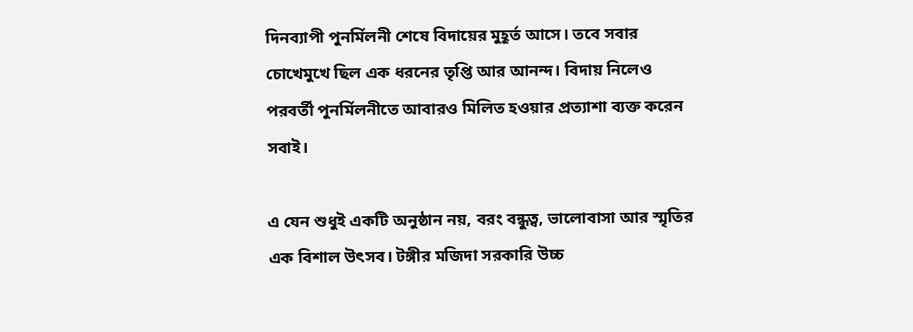দিনব্যাপী পুনর্মিলনী শেষে বিদায়ের মুহূর্ত আসে। তবে সবার চোখেমুখে ছিল এক ধরনের তৃপ্তি আর আনন্দ। বিদায় নিলেও পরবর্তী পুনর্মিলনীতে আবারও মিলিত হওয়ার প্রত্যাশা ব্যক্ত করেন সবাই।

এ যেন শুধুই একটি অনুষ্ঠান নয়, বরং বন্ধুত্ব, ভালোবাসা আর স্মৃতির এক বিশাল উৎসব। টঙ্গীর মজিদা সরকারি উচ্চ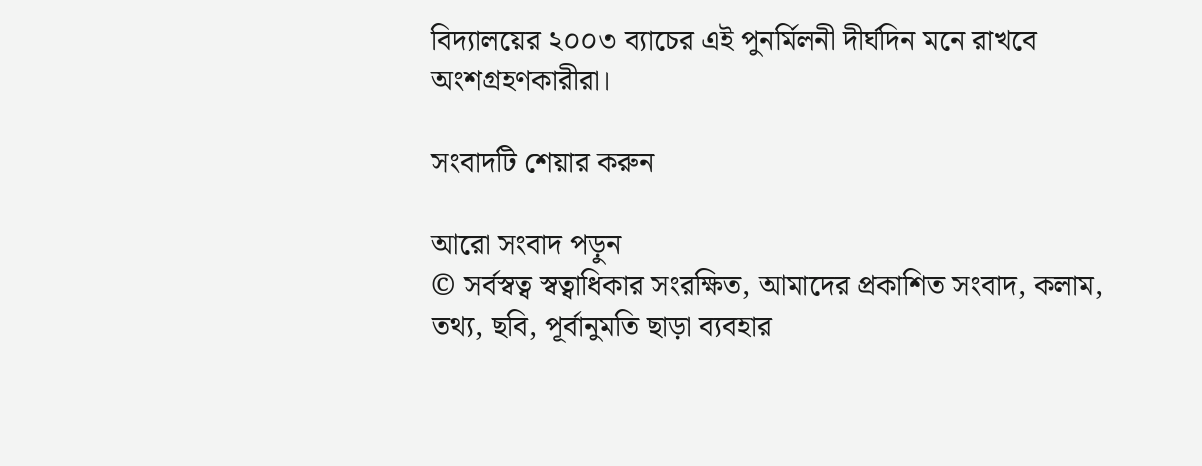বিদ্যালয়ের ২০০৩ ব্যাচের এই পুনর্মিলনী দীর্ঘদিন মনে রাখবে অংশগ্রহণকারীরা।

সংবাদটি শেয়ার করুন

আরো সংবাদ পড়ুন
© সর্বস্বত্ব স্বত্বাধিকার সংরক্ষিত, আমাদের প্রকাশিত সংবাদ, কলাম, তথ্য, ছবি, পূর্বানুমতি ছাড়া ব্যবহার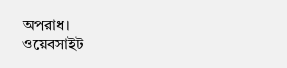অপরাধ।
ওয়েবসাইট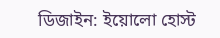ডিজাইন: ইয়োলো হোস্ট